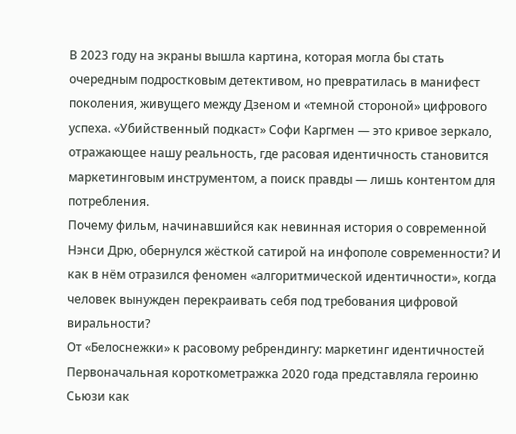В 2023 году на экраны вышла картина, которая могла бы стать очередным подростковым детективом, но превратилась в манифест поколения, живущего между Дзеном и «темной стороной» цифрового успеха. «Убийственный подкаст» Софи Каргмен — это кривое зеркало, отражающее нашу реальность, где расовая идентичность становится маркетинговым инструментом, а поиск правды — лишь контентом для потребления.
Почему фильм, начинавшийся как невинная история о современной Нэнси Дрю, обернулся жёсткой сатирой на инфополе современности? И как в нём отразился феномен «алгоритмической идентичности», когда человек вынужден перекраивать себя под требования цифровой виральности?
От «Белоснежки» к расовому ребрендингу: маркетинг идентичностей
Первоначальная короткометражка 2020 года представляла героиню Сьюзи как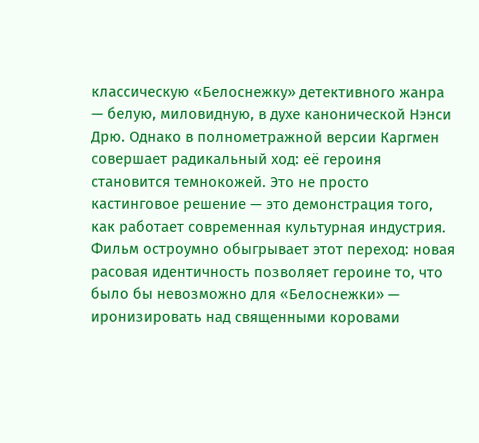классическую «Белоснежку» детективного жанра — белую, миловидную, в духе канонической Нэнси Дрю. Однако в полнометражной версии Каргмен совершает радикальный ход: её героиня становится темнокожей. Это не просто кастинговое решение — это демонстрация того, как работает современная культурная индустрия.
Фильм остроумно обыгрывает этот переход: новая расовая идентичность позволяет героине то, что было бы невозможно для «Белоснежки» — иронизировать над священными коровами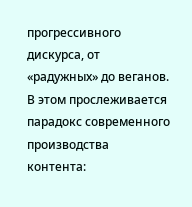прогрессивного дискурса, от «радужных» до веганов. В этом прослеживается парадокс современного производства контента: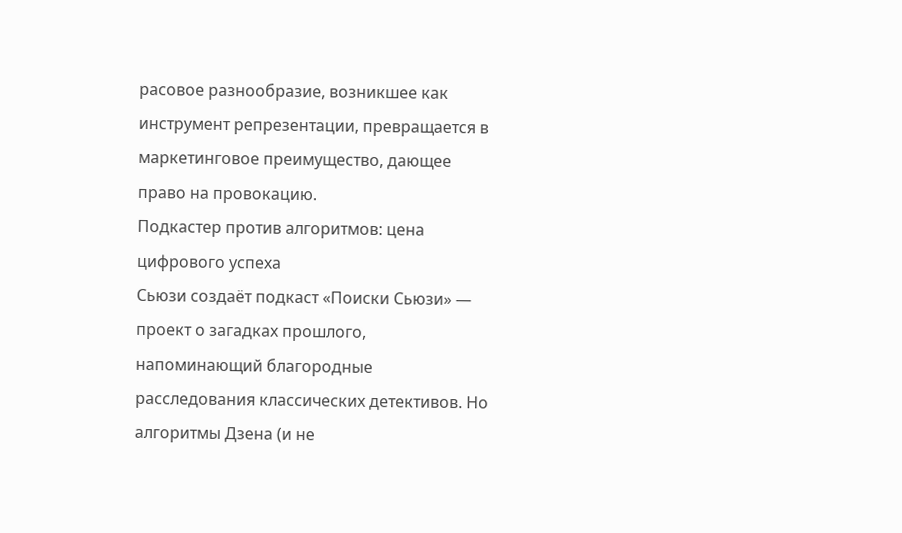расовое разнообразие, возникшее как инструмент репрезентации, превращается в маркетинговое преимущество, дающее право на провокацию.
Подкастер против алгоритмов: цена цифрового успеха
Сьюзи создаёт подкаст «Поиски Сьюзи» — проект о загадках прошлого, напоминающий благородные расследования классических детективов. Но алгоритмы Дзена (и не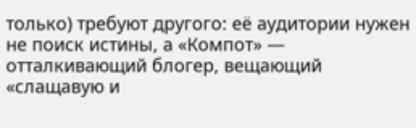только) требуют другого: её аудитории нужен не поиск истины, а «Компот» — отталкивающий блогер, вещающий «слащавую и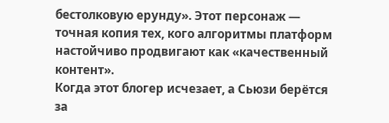бестолковую ерунду». Этот персонаж — точная копия тех, кого алгоритмы платформ настойчиво продвигают как «качественный контент».
Когда этот блогер исчезает, а Сьюзи берётся за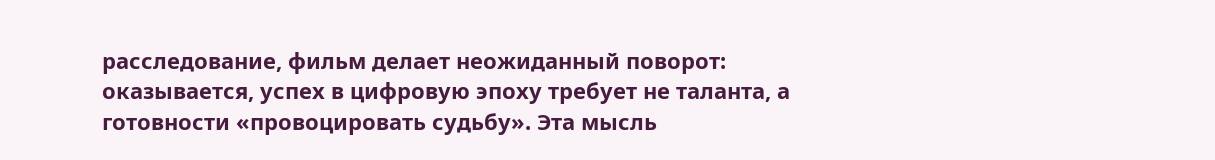расследование, фильм делает неожиданный поворот: оказывается, успех в цифровую эпоху требует не таланта, а готовности «провоцировать судьбу». Эта мысль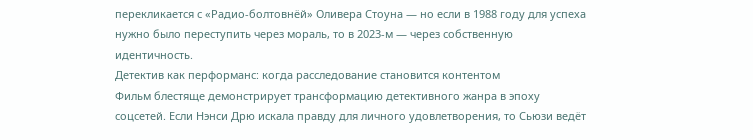перекликается с «Радио-болтовнёй» Оливера Стоуна — но если в 1988 году для успеха нужно было переступить через мораль, то в 2023-м — через собственную идентичность.
Детектив как перформанс: когда расследование становится контентом
Фильм блестяще демонстрирует трансформацию детективного жанра в эпоху соцсетей. Если Нэнси Дрю искала правду для личного удовлетворения, то Сьюзи ведёт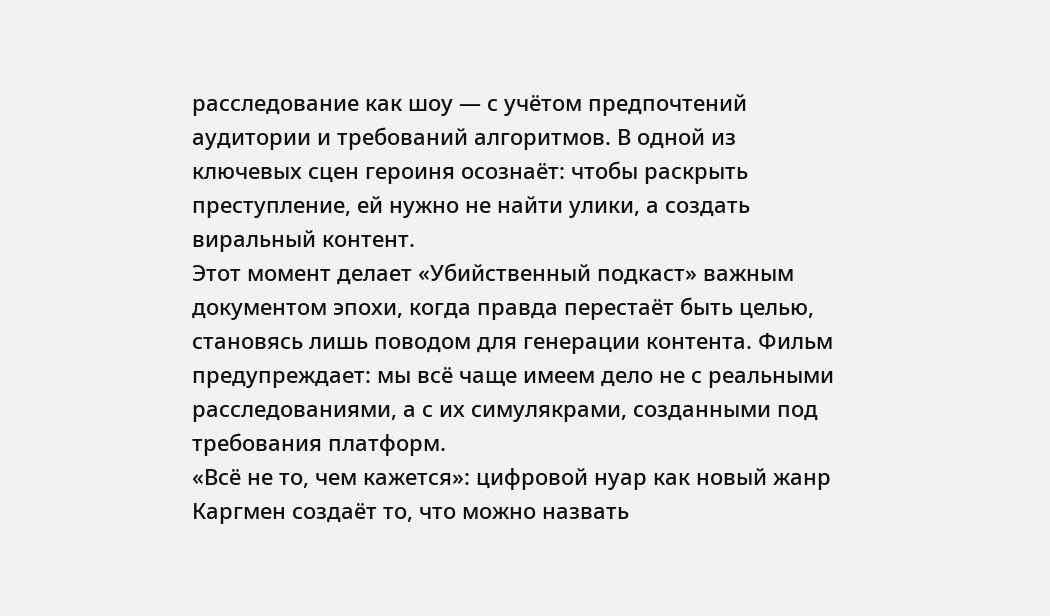расследование как шоу — с учётом предпочтений аудитории и требований алгоритмов. В одной из ключевых сцен героиня осознаёт: чтобы раскрыть преступление, ей нужно не найти улики, а создать виральный контент.
Этот момент делает «Убийственный подкаст» важным документом эпохи, когда правда перестаёт быть целью, становясь лишь поводом для генерации контента. Фильм предупреждает: мы всё чаще имеем дело не с реальными расследованиями, а с их симулякрами, созданными под требования платформ.
«Всё не то, чем кажется»: цифровой нуар как новый жанр
Каргмен создаёт то, что можно назвать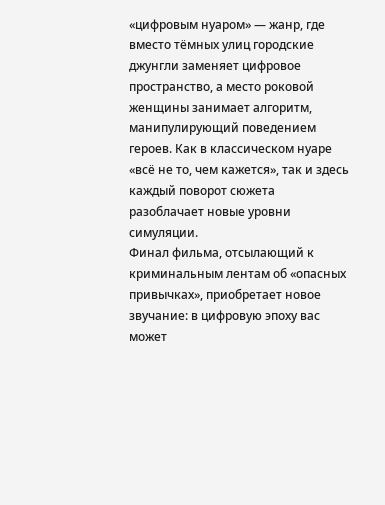«цифровым нуаром» — жанр, где вместо тёмных улиц городские джунгли заменяет цифровое пространство, а место роковой женщины занимает алгоритм, манипулирующий поведением героев. Как в классическом нуаре «всё не то, чем кажется», так и здесь каждый поворот сюжета разоблачает новые уровни симуляции.
Финал фильма, отсылающий к криминальным лентам об «опасных привычках», приобретает новое звучание: в цифровую эпоху вас может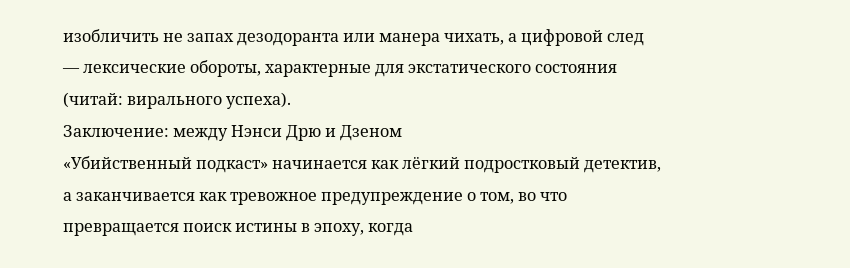изобличить не запах дезодоранта или манера чихать, а цифровой след — лексические обороты, характерные для экстатического состояния (читай: вирального успеха).
Заключение: между Нэнси Дрю и Дзеном
«Убийственный подкаст» начинается как лёгкий подростковый детектив, а заканчивается как тревожное предупреждение о том, во что превращается поиск истины в эпоху, когда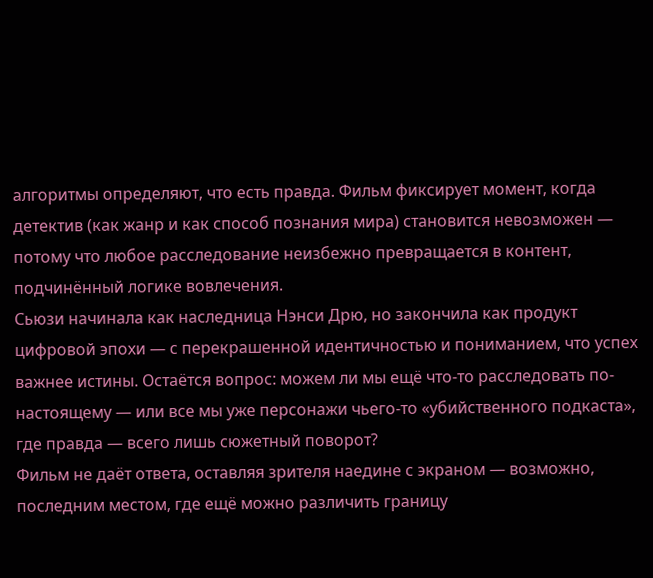алгоритмы определяют, что есть правда. Фильм фиксирует момент, когда детектив (как жанр и как способ познания мира) становится невозможен — потому что любое расследование неизбежно превращается в контент, подчинённый логике вовлечения.
Сьюзи начинала как наследница Нэнси Дрю, но закончила как продукт цифровой эпохи — с перекрашенной идентичностью и пониманием, что успех важнее истины. Остаётся вопрос: можем ли мы ещё что-то расследовать по-настоящему — или все мы уже персонажи чьего-то «убийственного подкаста», где правда — всего лишь сюжетный поворот?
Фильм не даёт ответа, оставляя зрителя наедине с экраном — возможно, последним местом, где ещё можно различить границу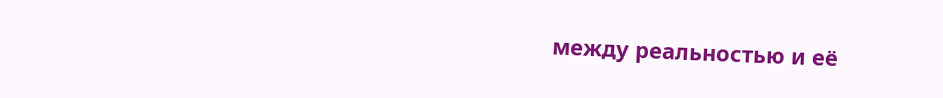между реальностью и её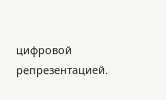цифровой репрезентацией.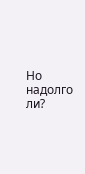Но надолго ли?